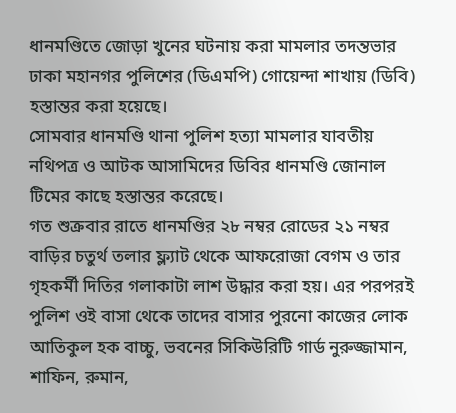ধানমণ্ডিতে জোড়া খুনের ঘটনায় করা মামলার তদন্তভার ঢাকা মহানগর পুলিশের (ডিএমপি) গোয়েন্দা শাখায় (ডিবি) হস্তান্তর করা হয়েছে।
সোমবার ধানমণ্ডি থানা পুলিশ হত্যা মামলার যাবতীয় নথিপত্র ও আটক আসামিদের ডিবির ধানমণ্ডি জোনাল টিমের কাছে হস্তান্তর করেছে।
গত শুক্রবার রাতে ধানমণ্ডির ২৮ নম্বর রোডের ২১ নম্বর বাড়ির চতুর্থ তলার ফ্ল্যাট থেকে আফরোজা বেগম ও তার গৃহকর্মী দিতির গলাকাটা লাশ উদ্ধার করা হয়। এর পরপরই পুলিশ ওই বাসা থেকে তাদের বাসার পুরনো কাজের লোক আতিকুল হক বাচ্চু, ভবনের সিকিউরিটি গার্ড নুরুজ্জামান, শাফিন, রুমান,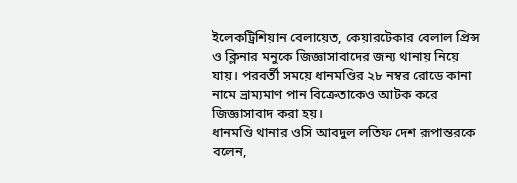ইলেকট্রিশিয়ান বেলায়েত, কেয়ারটেকার বেলাল প্রিন্স ও ক্লিনার মনুকে জিজ্ঞাসাবাদের জন্য থানায় নিয়ে যায়। পরবর্তী সময়ে ধানমণ্ডির ২৮ নম্বর রোডে কানা নামে ভ্রাম্যমাণ পান বিক্রেতাকেও আটক করে জিজ্ঞাসাবাদ করা হয়।
ধানমণ্ডি থানার ওসি আবদুল লতিফ দেশ রূপান্তরকে বলেন,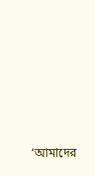‘আমাদের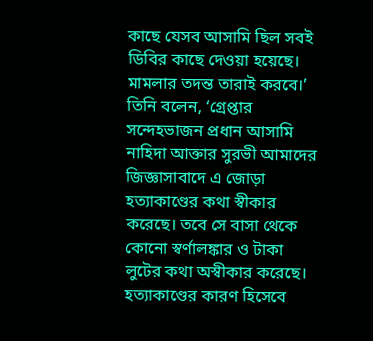কাছে যেসব আসামি ছিল সবই ডিবির কাছে দেওয়া হয়েছে। মামলার তদন্ত তারাই করবে।’
তিনি বলেন, ‘গ্রেপ্তার সন্দেহভাজন প্রধান আসামি নাহিদা আক্তার সুরভী আমাদের জিজ্ঞাসাবাদে এ জোড়া হত্যাকাণ্ডের কথা স্বীকার করেছে। তবে সে বাসা থেকে কোনো স্বর্ণালঙ্কার ও টাকা লুটের কথা অস্বীকার করেছে। হত্যাকাণ্ডের কারণ হিসেবে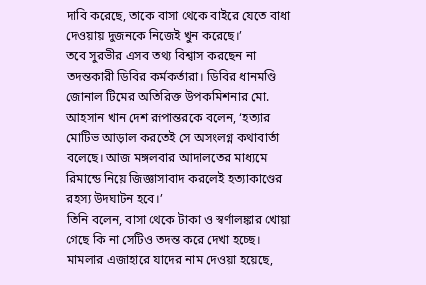দাবি করেছে, তাকে বাসা থেকে বাইরে যেতে বাধা দেওয়ায় দুজনকে নিজেই খুন করেছে।’
তবে সুরভীর এসব তথ্য বিশ্বাস করছেন না তদন্তকারী ডিবির কর্মকর্তারা। ডিবির ধানমণ্ডি জোনাল টিমের অতিরিক্ত উপকমিশনার মো. আহসান খান দেশ রূপান্তরকে বলেন, ‘হত্যার মোটিভ আড়াল করতেই সে অসংলগ্ন কথাবার্তা বলেছে। আজ মঙ্গলবার আদালতের মাধ্যমে রিমান্ডে নিয়ে জিজ্ঞাসাবাদ করলেই হত্যাকাণ্ডের রহস্য উদঘাটন হবে।’
তিনি বলেন, বাসা থেকে টাকা ও স্বর্ণালঙ্কার খোয়া গেছে কি না সেটিও তদন্ত করে দেখা হচ্ছে। মামলার এজাহারে যাদের নাম দেওয়া হয়েছে,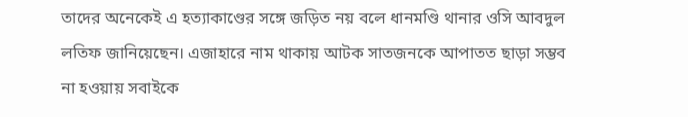তাদের অনেকেই এ হত্যাকাণ্ডের সঙ্গে জড়িত নয় বলে ধানমণ্ডি থানার ওসি আবদুল লতিফ জানিয়েছেন। এজাহারে নাম থাকায় আটক সাতজনকে আপাতত ছাড়া সম্ভব না হওয়ায় সবাইকে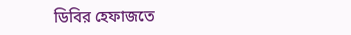ডিবির হেফাজতে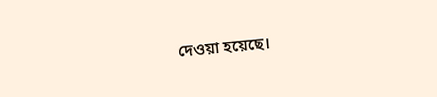দেওয়া হয়েছে।